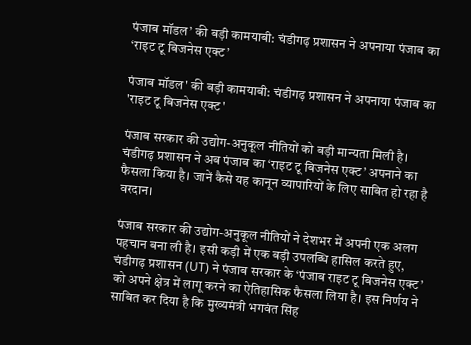पंजाब मॉडल’ की बड़ी कामयाबी: चंडीगढ़ प्रशासन ने अपनाया पंजाब का ‘राइट टू बिजनेस एक्ट’

पंजाब मॉडल' की बड़ी कामयाबी: चंडीगढ़ प्रशासन ने अपनाया पंजाब का 'राइट टू बिजनेस एक्ट'

पंजाब सरकार की उद्योग-अनुकूल नीतियों को बड़ी मान्यता मिली है। चंडीगढ़ प्रशासन ने अब पंजाब का ‘राइट टू बिजनेस एक्ट’ अपनाने का फैसला किया है। जानें कैसे यह कानून व्यापारियों के लिए साबित हो रहा है वरदान।

पंजाब सरकार की उद्योग-अनुकूल नीतियों ने देशभर में अपनी एक अलग पहचान बना ली है। इसी कड़ी में एक बड़ी उपलब्धि हासिल करते हुए, चंडीगढ़ प्रशासन (UT) ने पंजाब सरकार के ‘पंजाब राइट टू बिजनेस एक्ट’ को अपने क्षेत्र में लागू करने का ऐतिहासिक फैसला लिया है। इस निर्णय ने साबित कर दिया है कि मुख्यमंत्री भगवंत सिंह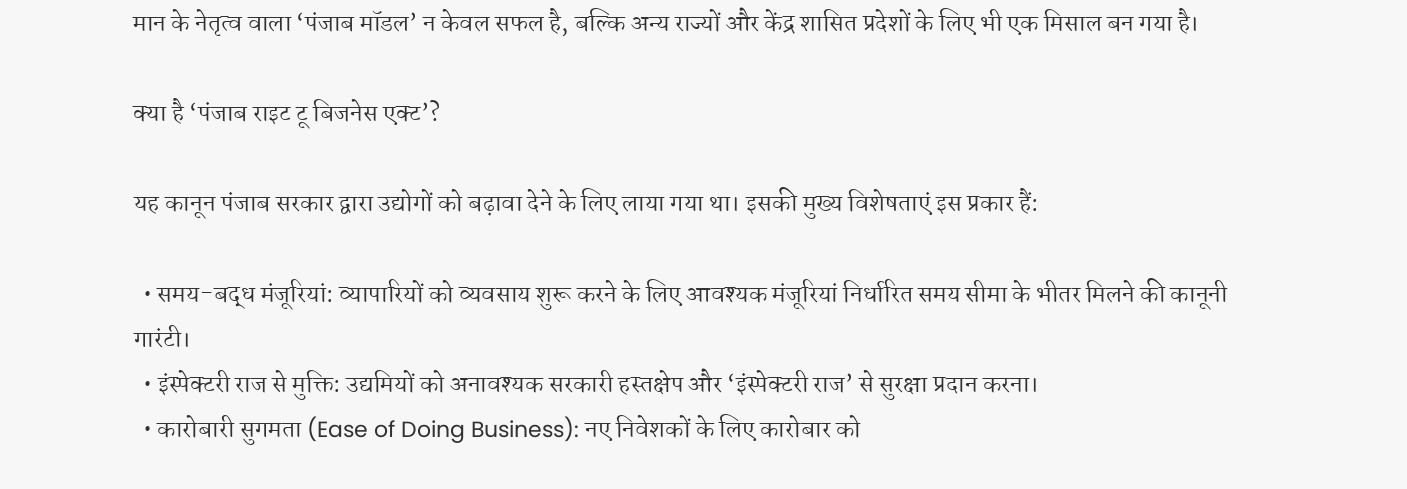मान के नेतृत्व वाला ‘पंजाब मॉडल’ न केवल सफल है, बल्कि अन्य राज्यों और केंद्र शासित प्रदेशों के लिए भी एक मिसाल बन गया है।

क्या है ‘पंजाब राइट टू बिजनेस एक्ट’?

यह कानून पंजाब सरकार द्वारा उद्योगों को बढ़ावा देने के लिए लाया गया था। इसकी मुख्य विशेषताएं इस प्रकार हैं:

  • समय-बद्ध मंजूरियां: व्यापारियों को व्यवसाय शुरू करने के लिए आवश्यक मंजूरियां निर्धारित समय सीमा के भीतर मिलने की कानूनी गारंटी।
  • इंस्पेक्टरी राज से मुक्ति: उद्यमियों को अनावश्यक सरकारी हस्तक्षेप और ‘इंस्पेक्टरी राज’ से सुरक्षा प्रदान करना।
  • कारोबारी सुगमता (Ease of Doing Business): नए निवेशकों के लिए कारोबार को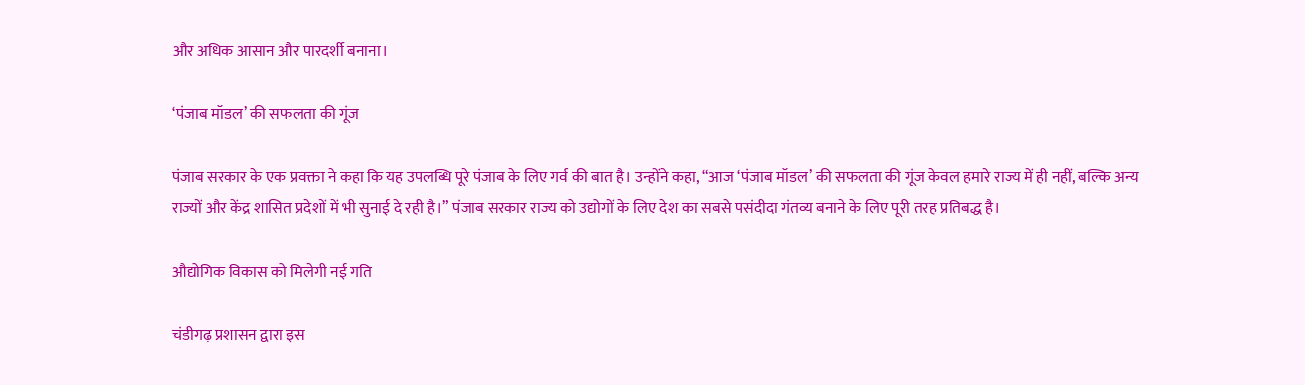और अधिक आसान और पारदर्शी बनाना।

‘पंजाब मॉडल’ की सफलता की गूंज

पंजाब सरकार के एक प्रवक्ता ने कहा कि यह उपलब्धि पूरे पंजाब के लिए गर्व की बात है। उन्होंने कहा, “आज ‘पंजाब मॉडल’ की सफलता की गूंज केवल हमारे राज्य में ही नहीं, बल्कि अन्य राज्यों और केंद्र शासित प्रदेशों में भी सुनाई दे रही है।” पंजाब सरकार राज्य को उद्योगों के लिए देश का सबसे पसंदीदा गंतव्य बनाने के लिए पूरी तरह प्रतिबद्ध है।

औद्योगिक विकास को मिलेगी नई गति

चंडीगढ़ प्रशासन द्वारा इस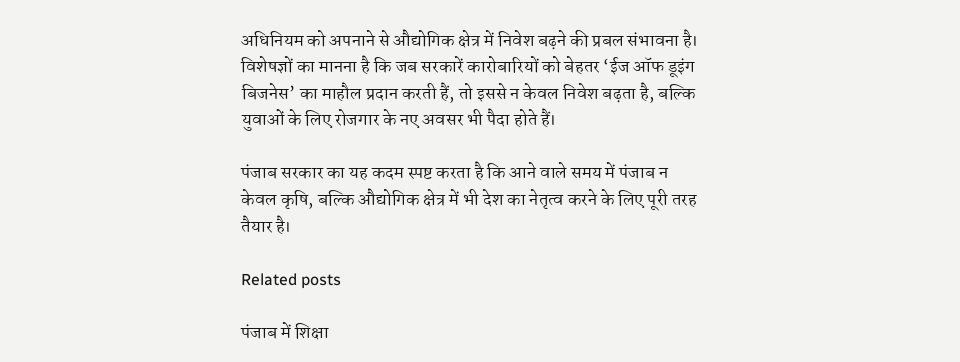अधिनियम को अपनाने से औद्योगिक क्षेत्र में निवेश बढ़ने की प्रबल संभावना है। विशेषज्ञों का मानना है कि जब सरकारें कारोबारियों को बेहतर ‘ईज ऑफ डूइंग बिजनेस’ का माहौल प्रदान करती हैं, तो इससे न केवल निवेश बढ़ता है, बल्कि युवाओं के लिए रोजगार के नए अवसर भी पैदा होते हैं।

पंजाब सरकार का यह कदम स्पष्ट करता है कि आने वाले समय में पंजाब न केवल कृषि, बल्कि औद्योगिक क्षेत्र में भी देश का नेतृत्व करने के लिए पूरी तरह तैयार है।

Related posts

पंजाब में शिक्षा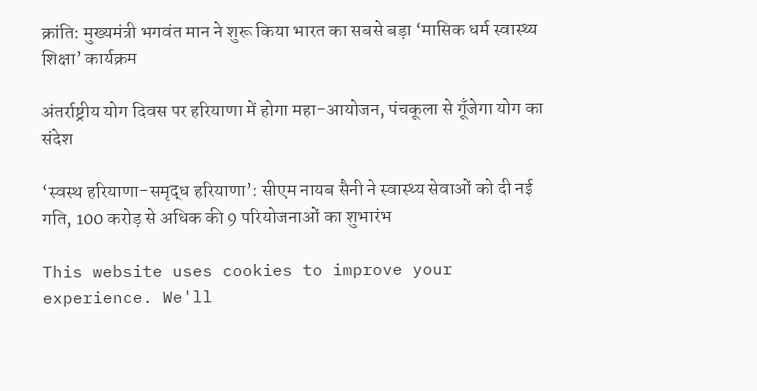क्रांति: मुख्यमंत्री भगवंत मान ने शुरू किया भारत का सबसे बड़ा ‘मासिक धर्म स्वास्थ्य शिक्षा’ कार्यक्रम

अंतर्राष्ट्रीय योग दिवस पर हरियाणा में होगा महा-आयोजन, पंचकूला से गूँजेगा योग का संदेश

‘स्वस्थ हरियाणा-समृद्ध हरियाणा’: सीएम नायब सैनी ने स्वास्थ्य सेवाओं को दी नई गति, 100 करोड़ से अधिक की 9 परियोजनाओं का शुभारंभ

This website uses cookies to improve your experience. We'll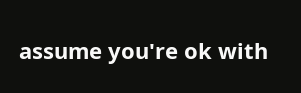assume you're ok with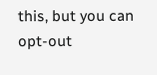this, but you can opt-out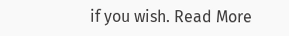if you wish. Read More